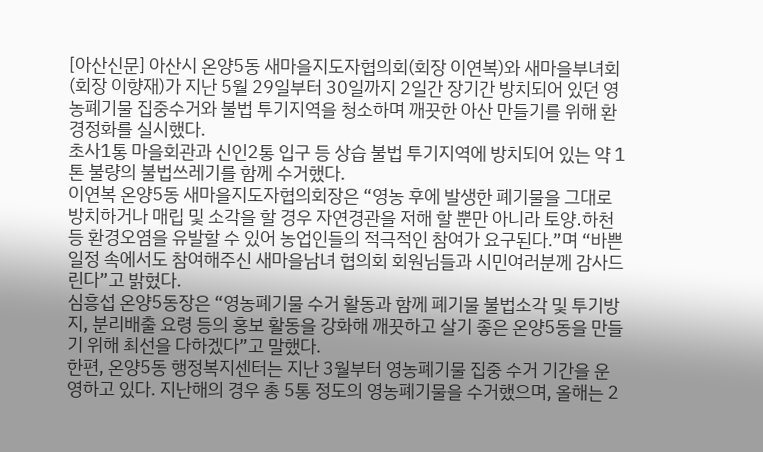[아산신문] 아산시 온양5동 새마을지도자협의회(회장 이연복)와 새마을부녀회(회장 이향재)가 지난 5월 29일부터 30일까지 2일간 장기간 방치되어 있던 영농폐기물 집중수거와 불법 투기지역을 청소하며 깨끗한 아산 만들기를 위해 환경정화를 실시했다.
초사1통 마을회관과 신인2통 입구 등 상습 불법 투기지역에 방치되어 있는 약 1톤 불량의 불법쓰레기를 함께 수거했다.
이연복 온양5동 새마을지도자협의회장은 “영농 후에 발생한 폐기물을 그대로 방치하거나 매립 및 소각을 할 경우 자연경관을 저해 할 뿐만 아니라 토양․하천 등 환경오염을 유발할 수 있어 농업인들의 적극적인 참여가 요구된다.”며 “바쁜 일정 속에서도 참여해주신 새마을남녀 협의회 회원님들과 시민여러분께 감사드린다”고 밝혔다.
심흥섭 온양5동장은 “영농폐기물 수거 활동과 함께 폐기물 불법소각 및 투기방지, 분리배출 요령 등의 홍보 활동을 강화해 깨끗하고 살기 좋은 온양5동을 만들기 위해 최선을 다하겠다”고 말했다.
한편, 온양5동 행정복지센터는 지난 3월부터 영농폐기물 집중 수거 기간을 운영하고 있다. 지난해의 경우 총 5통 정도의 영농폐기물을 수거했으며, 올해는 2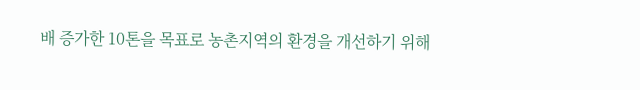배 증가한 10톤을 목표로 농촌지역의 환경을 개선하기 위해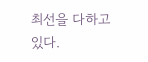최선을 다하고 있다.